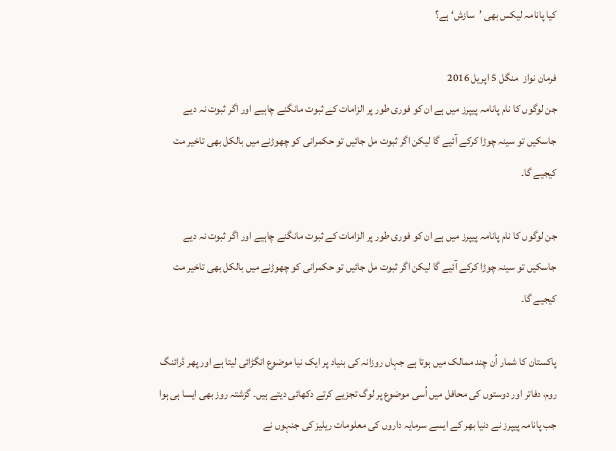کیا پانامہ لیکس بھی ’سازش‘ ہے؟

فرمان نواز  منگل 5 اپريل 2016
جن لوگوں کا نام پانامہ پیپرز میں ہے ان کو فوری طور پر الزامات کے ثبوت مانگنے چاہیے اور اگر ثبوت نہ دیے جاسکیں تو سینہ چوڑا کرکے آئیے گا لیکن اگر ثبوت مل جائیں تو حکمرانی کو چھوڑنے میں بالکل بھی تاخیر مت کیجیے گا۔

جن لوگوں کا نام پانامہ پیپرز میں ہے ان کو فوری طور پر الزامات کے ثبوت مانگنے چاہیے اور اگر ثبوت نہ دیے جاسکیں تو سینہ چوڑا کرکے آئیے گا لیکن اگر ثبوت مل جائیں تو حکمرانی کو چھوڑنے میں بالکل بھی تاخیر مت کیجیے گا۔

پاکستان کا شمار اُن چند ممالک میں ہوتا ہے جہاں روزانہ کی بنیاد پر ایک نیا موضوع انگڑائی لیتا ہے اور پھر ڈرائنگ روم، دفاتر اور دوستوں کی محافل میں اُسی موضوع پر لوگ تجزیے کرتے دکھائی دیتے ہیں۔ گزشتہ روز بھی ایسا ہی ہوا جب پانامہ پیپرز نے دنیا بھر کے ایسے سرمایہ داروں کی معلومات ریلیز کی جنہوں نے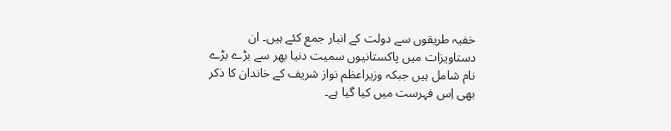خفیہ طریقوں سے دولت کے انبار جمع کئے ہیں۔ ان دستاویزات میں پاکستانیوں سمیت دنیا بھر سے بڑے بڑے نام شامل ہیں جبکہ وزیراعظم نواز شریف کے خاندان کا ذکر بھی اِس فہرست میں کیا گیا ہے۔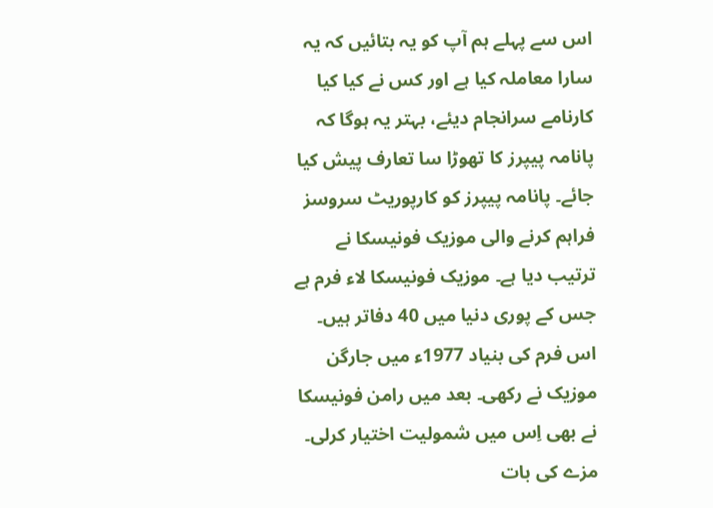اس سے پہلے ہم آپ کو یہ بتائیں کہ یہ سارا معاملہ کیا ہے اور کس نے کیا کیا کارنامے سرانجام دیئے، بہتر یہ ہوگا کہ پانامہ پیپرز کا تھوڑا سا تعارف پیش کیا جائے۔ پانامہ پیپرز کو کارپوریٹ سروسز فراہم کرنے والی موزیک فونیسکا نے ترتیب دیا ہے۔ موزیک فونیسکا لاء فرم ہے جس کے پوری دنیا میں 40 دفاتر ہیں۔ اس فرم کی بنیاد 1977ء میں جارگن موزیک نے رکھی۔ بعد میں رامن فونیسکا نے بھی اِس میں شمولیت اختیار کرلی۔ مزے کی بات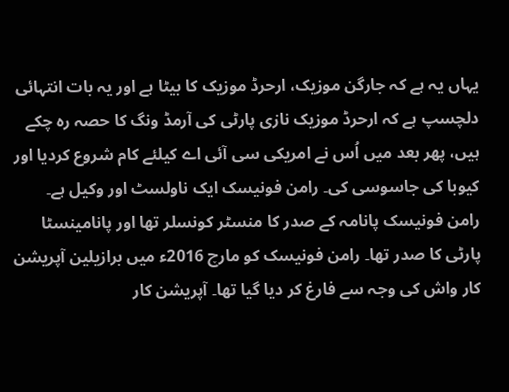یہاں یہ ہے کہ جارگن موزیک، ارحرڈ موزیک کا بیٹا ہے اور یہ بات انتہائی دلچسپ ہے کہ ارحرڈ موزیک نازی پارٹی کی آرمڈ ونگ کا حصہ رہ چکے ہیں، پھر بعد میں اُس نے امریکی سی آئی اے کیلئے کام شروع کردیا اور کیوبا کی جاسوسی کی۔ رامن فونیسک ایک ناولسٹ اور وکیل ہے۔ رامن فونیسک پانامہ کے صدر کا منسٹر کونسلر تھا اور پانامینسٹا پارٹی کا صدر تھا۔ رامن فونیسک کو مارچ 2016ء میں برازیلین آپریشن کار واش کی وجہ سے فارغ کر دیا گیا تھا۔ آپریشن کار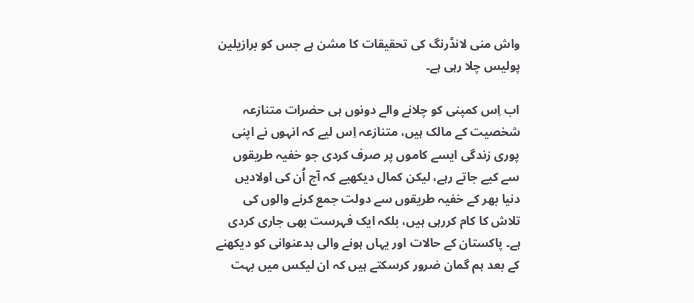واش منی لانڈرنگ کی تحقیقات کا مشن ہے جس کو برازیلین پولیس چلا رہی ہے۔

اب اِس کمپنی کو چلانے والے دونوں ہی حضرات متنازعہ شخصیت کے مالک ہیں، متنازعہ اِس لیے کہ انہوں نے اپنی پوری زندگی ایسے کاموں پر صرف کردی جو خفیہ طریقوں سے کیے جاتے رہے، لیکن کمال دیکھیے کہ آج اُن کی اولادیں دنیا بھر کے خفیہ طریقوں سے دولت جمع کرنے والوں کی تلاش کا کام کررہی ہیں، بلکہ ایک فہرست بھی جاری کردی ہے۔ پاکستان کے حالات اور یہاں ہونے والی بدعنوانی کو دیکھنے کے بعد ہم گمان ضرور کرسکتے ہیں کہ ان لیکس میں بہت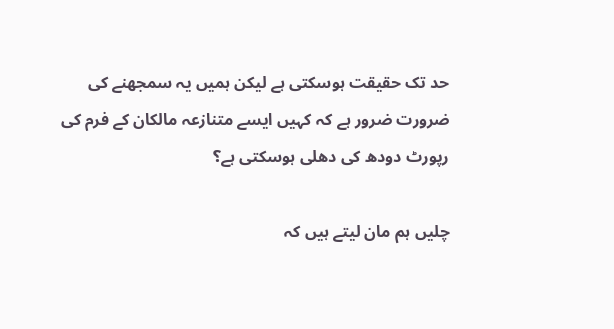حد تک حقیقت ہوسکتی ہے لیکن ہمیں یہ سمجھنے کی ضرورت ضرور ہے کہ کہیں ایسے متنازعہ مالکان کے فرم کی رپورٹ دودھ کی دھلی ہوسکتی ہے؟

چلیں ہم مان لیتے ہیں کہ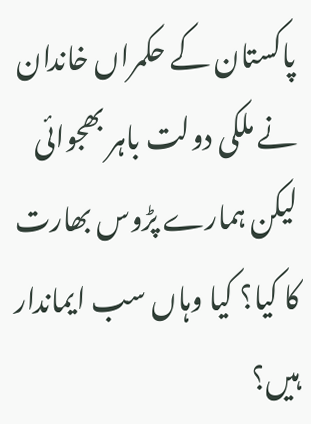پاکستان کے حکمراں خاندان نے ملکی دولت باہر بھجوائی لیکن ہمارے پڑوس بھارت کا کیا؟ کیا وہاں سب ایماندار ہیں؟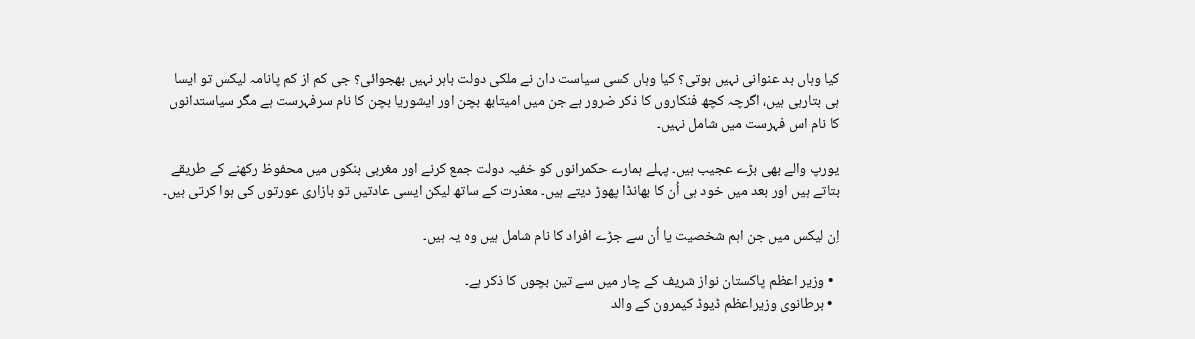کیا وہاں بد عنوانی نہیں ہوتی؟ کیا وہاں کسی سیاست دان نے ملکی دولت باہر نہیں بھجوائی؟ جی کم از کم پانامہ لیکس تو ایسا ہی بتارہی ہیں، اگرچہ کچھ فنکاروں کا ذکر ضرور ہے جن میں امیتابھ بچن اور ایشوریا بچن کا نام سرفہرست ہے مگر سیاستدانوں کا نام اس فہرست میں شامل نہیں۔

یورپ والے بھی بڑے عجیب ہیں۔ پہلے ہمارے حکمرانوں کو خفیہ دولت جمع کرنے اور مغربی بنکوں میں محفوظ رکھنے کے طریقے بتاتے ہیں اور بعد میں خود ہی اُن کا بھانڈا پھوڑ دیتے ہیں۔ معذرت کے ساتھ لیکن ایسی عادتیں تو بازاری عورتوں کی ہوا کرتی ہیں۔

اِن لیکس میں جن اہم شخصیت یا اُن سے جڑے افراد کا نام شامل ہیں وہ یہ ہیں۔

  • وزیر اعظم پاکستان نواز شریف کے چار میں سے تین بچوں کا ذکر ہے۔
  • برطانوی وزیراعظم ڈیوڈ کیمرون کے والد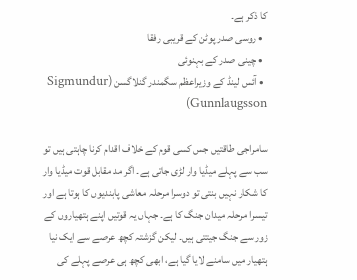کا ذکر ہے۔
  • روسی صدر پوٹن کے قریبی رفقا
  • چینی صدر کے بہنوئی
  • آئس لینڈ کے وزیراعظم سگمندر گنلاگسن (Sigmundur Gunnlaugsson)

سامراجی طاقتیں جس کسی قوم کے خلاف اقدام کرنا چاہتی ہیں تو سب سے پہلے میڈیا وار لڑی جاتی ہے۔ اگر مد مقابل قوت میڈیا وار کا شکار نہیں بنتی تو دوسرا مرحلہ معاشی پابندیوں کا ہوتا ہے اور تیسرا مرحلہ میدان جنگ کا ہے۔ جہاں یہ قوتیں اپنے ہتھیاروں کے زور سے جنگ جیتتی ہیں۔ لیکن گزشتہ کچھ عرصے سے ایک نیا ہتھیار میں سامنے لایا گیا ہے، ابھی کچھ ہی عرصے پہلے کی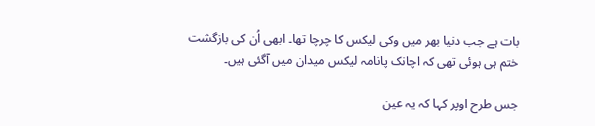بات ہے جب دنیا بھر میں وکی لیکس کا چرچا تھا۔ ابھی اُن کی بازگشت ختم ہی ہوئی تھی کہ اچانک پانامہ لیکس میدان میں آگئی ہیں۔

جس طرح اوپر کہا کہ یہ عین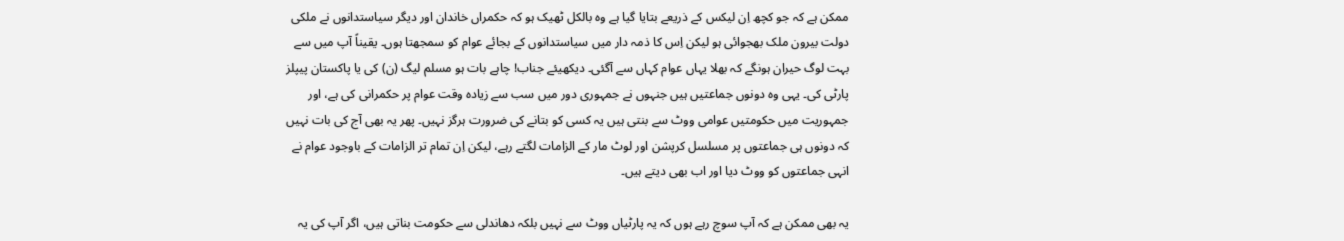ممکن ہے کہ جو کچھ اِن لیکس کے ذریعے بتایا گیا ہے وہ بالکل ٹھیک ہو کہ حکمراں خاندان اور دیگر سیاستدانوں نے ملکی دولت بیرون ملک بھجوائی ہو لیکن اِس کا ذمہ دار میں سیاستدانوں کے بجائے عوام کو سمجھتا ہوں۔ یقیناً آپ میں سے بہت لوگ حیران ہونگے کہ بھلا یہاں عوام کہاں سے آگئی۔ دیکھیئے جناب! چاہے بات ہو مسلم لیگ (ن) کی یا پاکستان پیپلز پارٹی کی۔ یہی وہ دونوں جماعتیں ہیں جنہوں نے جمہوری دور میں سب سے زیادہ وقت عوام پر حکمرانی کی ہے، اور جمہوریت میں حکومتیں عوامی ووٹ سے بنتی ہیں یہ کسی کو بتانے کی ضرورت ہرگز نہیں۔ پھر یہ بھی آج کی بات نہیں کہ دونوں ہی جماعتوں پر مسلسل کرپشن اور لوٹ مار کے الزامات لگتے رہے، لیکن اِن تمام تر الزامات کے باوجود عوام نے انہی جماعتوں کو ووٹ دیا اور اب بھی دیتے ہیں۔

یہ بھی ممکن ہے کہ آپ سوچ رہے ہوں کہ یہ پارٹیاں ووٹ سے نہیں بلکہ دھاندلی سے حکومت بناتی ہیں، اگر آپ کی یہ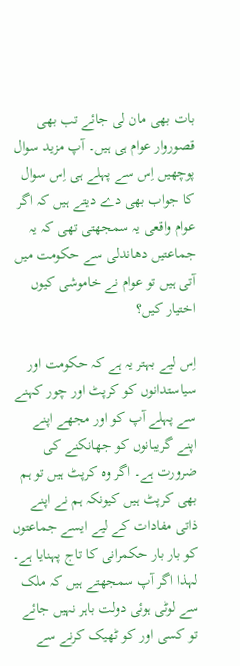بات بھی مان لی جائے تب بھی قصوروار عوام ہی ہیں۔ آپ مزید سوال پوچھیں اِس سے پہلے ہی اِس سوال کا جواب بھی دے دیتے ہیں کہ اگر عوام واقعی یہ سمجھتی تھی کہ یہ جماعتیں دھاندلی سے حکومت میں آتی ہیں تو عوام نے خاموشی کیوں اختیار کیں؟

اِس لیے بہتر یہ ہے کہ حکومت اور سیاستدانوں کو کرپٹ اور چور کہنے سے پہلے آپ کو اور مجھے اپنے اپنے گریبانوں کو جھانکنے کی ضرورت ہے۔ اگر وہ کرپٹ ہیں تو ہم بھی کرپٹ ہیں کیونکہ ہم نے اپنے ذاتی مفادات کے لیے ایسے جماعتوں کو بار بار حکمرانی کا تاج پہنایا ہے۔ لہذا اگر آپ سمجھتے ہیں کہ ملک سے لوٹی ہوئی دولت باہر نہیں جائے تو کسی اور کو ٹھیک کرنے سے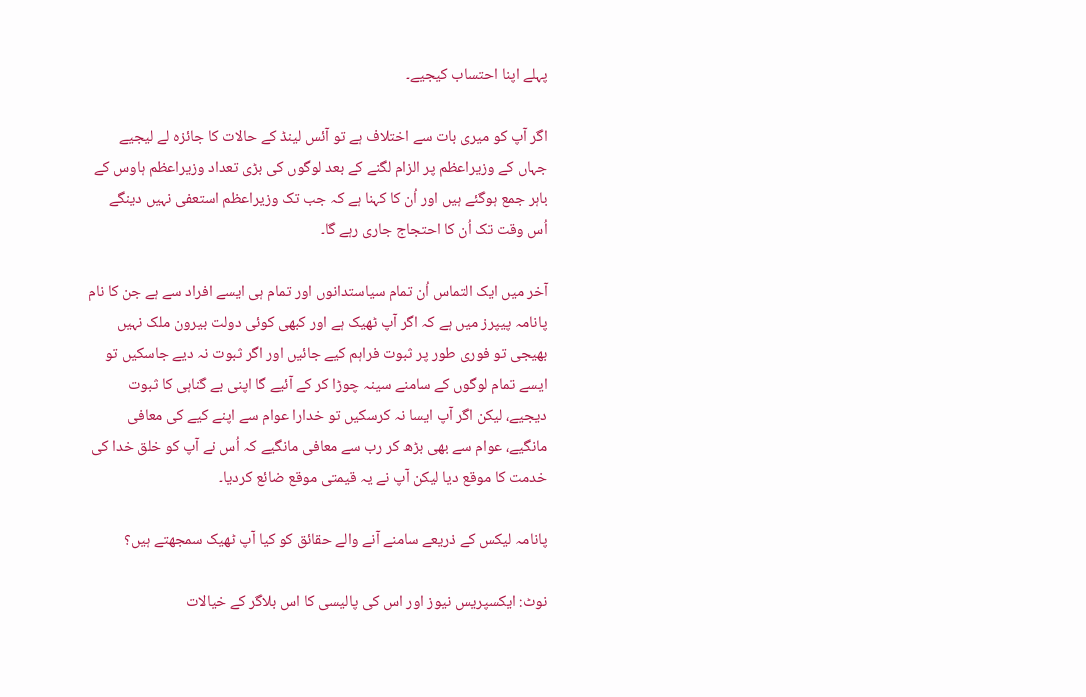پہلے اپنا احتساب کیجیے۔

اگر آپ کو میری بات سے اختلاف ہے تو آئس لینڈ کے حالات کا جائزہ لے لیجیے جہاں کے وزیراعظم پر الزام لگنے کے بعد لوگوں کی بڑی تعداد وزیراعظم ہاوس کے باہر جمع ہوگئے ہیں اور اُن کا کہنا ہے کہ جب تک وزیراعظم استعفی نہیں دینگے اُس وقت تک اُن کا احتجاج جاری رہے گا۔

آخر میں ایک التماس اُن تمام سیاستدانوں اور تمام ہی ایسے افراد سے ہے جن کا نام پانامہ پیپرز میں ہے کہ اگر آپ ٹھیک ہے اور کبھی کوئی دولت بیرون ملک نہیں بھیجی تو فوری طور پر ثبوت فراہم کیے جائیں اور اگر ثبوت نہ دیے جاسکیں تو ایسے تمام لوگوں کے سامنے سینہ چوڑا کر کے آئیے گا اپنی بے گناہی کا ثبوت دیجیے، لیکن اگر آپ ایسا نہ کرسکیں تو خدارا عوام سے اپنے کیے کی معافی مانگیے، عوام سے بھی بڑھ کر رب سے معافی مانگیے کہ اُس نے آپ کو خلق خدا کی خدمت کا موقع دیا لیکن آپ نے یہ قیمتی موقع ضائع کردیا۔

پانامہ لیکس کے ذریعے سامنے آنے والے حقائق کو کیا آپ ٹھیک سمجھتے ہیں؟

نوٹ: ایکسپریس نیوز اور اس کی پالیسی کا اس بلاگر کے خیالات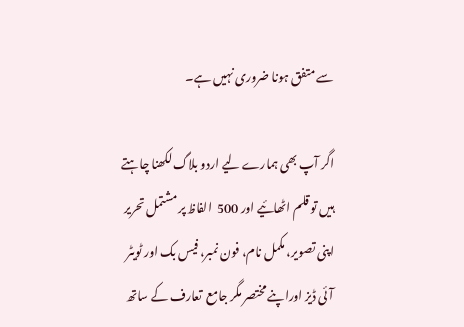سے متفق ہونا ضروری نہیں ہے۔

اگر آپ بھی ہمارے لیے اردو بلاگ لکھنا چاہتے ہیں تو قلم اٹھائیے اور 500  الفاظ پر مشتمل تحریر اپنی تصویر، مکمل نام، فون نمبر، فیس بک اور ٹویٹر آئی ڈیز اوراپنے مختصر مگر جامع  تعارف کے ساتھ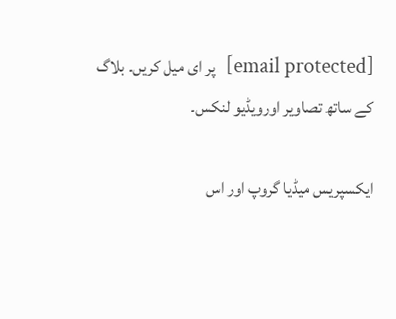[email protected]  پر ای میل کریں۔ بلاگ کے ساتھ تصاویر اورویڈیو لنکس۔

ایکسپریس میڈیا گروپ اور اس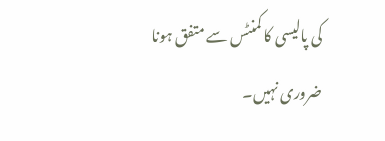کی پالیسی کا کمنٹس سے متفق ہونا ضروری نہیں۔